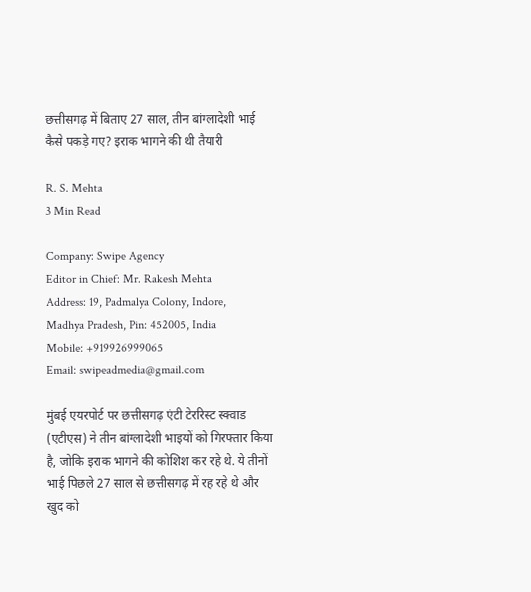छत्तीसगढ़ में बिताए 27 साल, तीन बांग्लादेशी भाई कैसे पकड़े गए? इराक भागने की थी तैयारी

R. S. Mehta
3 Min Read

Company: Swipe Agency
Editor in Chief: Mr. Rakesh Mehta
Address: 19, Padmalya Colony, Indore,
Madhya Pradesh, Pin: 452005, India
Mobile: +919926999065
Email: swipeadmedia@gmail.com

मुंबई एयरपोर्ट पर छत्तीसगढ़ एंटी टेररिस्ट स्क्वाड (एटीएस) ने तीन बांग्लादेशी भाइयों को गिरफ्तार किया है, जोकि इराक भागने की कोशिश कर रहे थे. ये तीनों भाई पिछले 27 साल से छत्तीसगढ़ में रह रहे थे और खुद को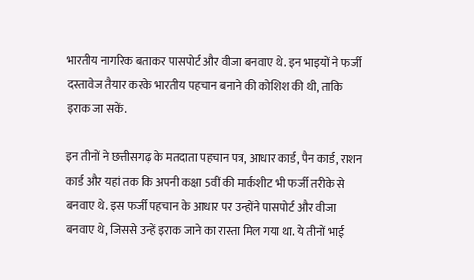भारतीय नागरिक बताकर पासपोर्ट और वीजा बनवाए थे. इन भाइयों ने फर्जी दस्तावेज तैयार करके भारतीय पहचान बनाने की कोशिश की थी, ताकि इराक जा सकें.

इन तीनों ने छत्तीसगढ़ के मतदाता पहचान पत्र, आधार कार्ड, पैन कार्ड, राशन कार्ड और यहां तक कि अपनी कक्षा 5वीं की मार्कशीट भी फर्जी तरीके से बनवाए थे. इस फर्जी पहचान के आधार पर उन्होंने पासपोर्ट और वीजा बनवाए थे, जिससे उन्हें इराक जाने का रास्ता मिल गया था. ये तीनों भाई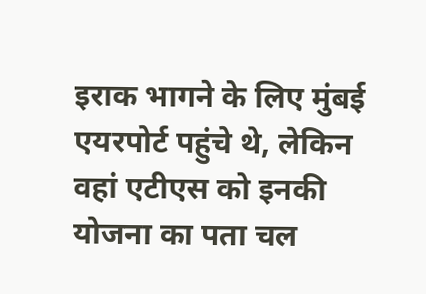इराक भागने के लिए मुंबई एयरपोर्ट पहुंचे थे, लेकिन वहां एटीएस को इनकी योजना का पता चल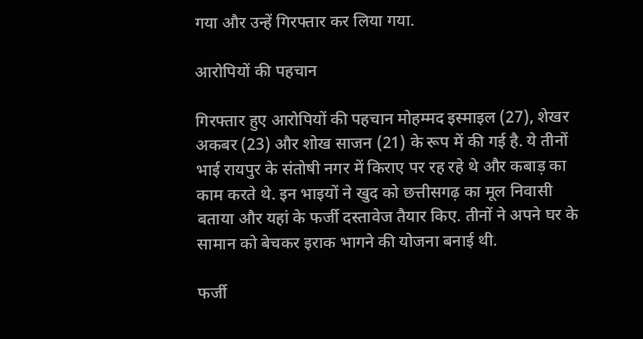गया और उन्हें गिरफ्तार कर लिया गया.

आरोपियों की पहचान

गिरफ्तार हुए आरोपियों की पहचान मोहम्मद इस्माइल (27), शेखर अकबर (23) और शोख साजन (21) के रूप में की गई है. ये तीनों भाई रायपुर के संतोषी नगर में किराए पर रह रहे थे और कबाड़ का काम करते थे. इन भाइयों ने खुद को छत्तीसगढ़ का मूल निवासी बताया और यहां के फर्जी दस्तावेज तैयार किए. तीनों ने अपने घर के सामान को बेचकर इराक भागने की योजना बनाई थी.

फर्जी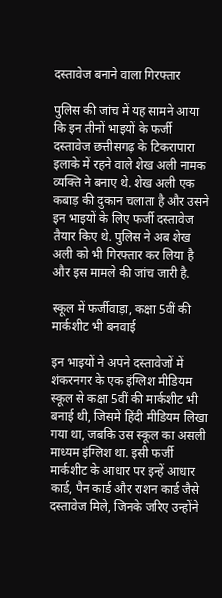दस्तावेज बनाने वाला गिरफ्तार

पुलिस की जांच में यह सामने आया कि इन तीनों भाइयों के फर्जी दस्तावेज छत्तीसगढ़ के टिकरापारा इलाके में रहने वाले शेख अली नामक व्यक्ति ने बनाए थे. शेख अली एक कबाड़ की दुकान चलाता है और उसने इन भाइयों के लिए फर्जी दस्तावेज तैयार किए थे. पुलिस ने अब शेख अली को भी गिरफ्तार कर लिया है और इस मामले की जांच जारी है.

स्कूल में फर्जीवाड़ा, कक्षा 5वीं की मार्कशीट भी बनवाई

इन भाइयों ने अपने दस्तावेजों में शंकरनगर के एक इंग्लिश मीडियम स्कूल से कक्षा 5वीं की मार्कशीट भी बनाई थी, जिसमें हिंदी मीडियम लिखा गया था, जबकि उस स्कूल का असली माध्यम इंग्लिश था. इसी फर्जी मार्कशीट के आधार पर इन्हें आधार कार्ड, पैन कार्ड और राशन कार्ड जैसे दस्तावेज मिले, जिनके जरिए उन्होंने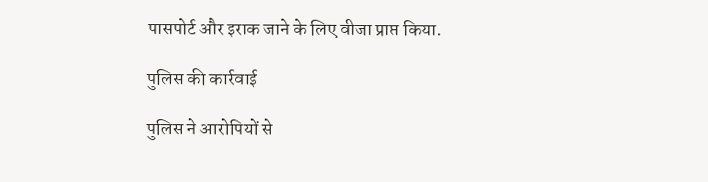पासपोर्ट और इराक जाने के लिए वीजा प्राप्त किया.

पुलिस की कार्रवाई

पुलिस ने आरोपियों से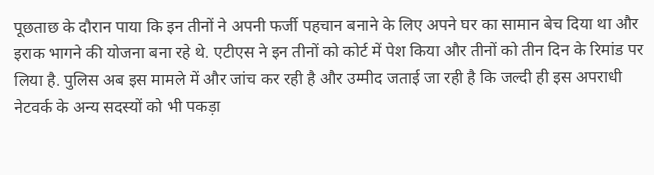पूछताछ के दौरान पाया कि इन तीनों ने अपनी फर्जी पहचान बनाने के लिए अपने घर का सामान बेच दिया था और इराक भागने की योजना बना रहे थे. एटीएस ने इन तीनों को कोर्ट में पेश किया और तीनों को तीन दिन के रिमांड पर लिया है. पुलिस अब इस मामले में और जांच कर रही है और उम्मीद जताई जा रही है कि जल्दी ही इस अपराधी नेटवर्क के अन्य सदस्यों को भी पकड़ा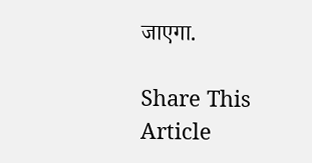जाएगा.

Share This Article